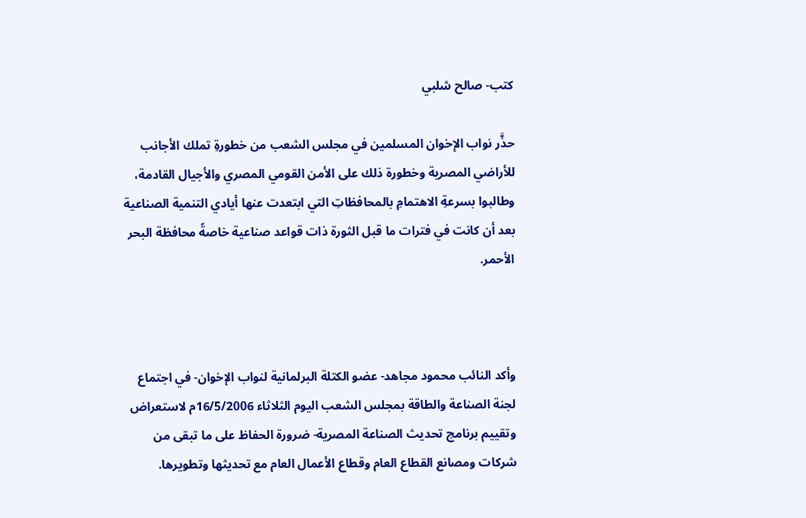كتب- صالح شلبي

حذَّر نواب الإخوان المسلمين في مجلس الشعب من خطورةِ تملك الأجانب للأراضي المصرية وخطورة ذلك على الأمن القومي المصري والأجيال القادمة، وطالبوا بسرعةِ الاهتمامِ بالمحافظاتِ التي ابتعدت عنها أيادي التنمية الصناعية بعد أن كانت في فترات ما قبل الثورة ذات قواعد صناعية خاصةً محافظة البحر الأحمر.



وأكد النائب محمود مجاهد- عضو الكتلة البرلمانية لنواب الإخوان- في اجتماع لجنة الصناعة والطاقة بمجلس الشعب اليوم الثلاثاء 16/5/2006م لاستعراض وتقييم برنامج تحديث الصناعة المصرية- ضرورة الحفاظ على ما تبقى من شركات ومصانع القطاع العام وقطاع الأعمال العام مع تحديثها وتطويرها.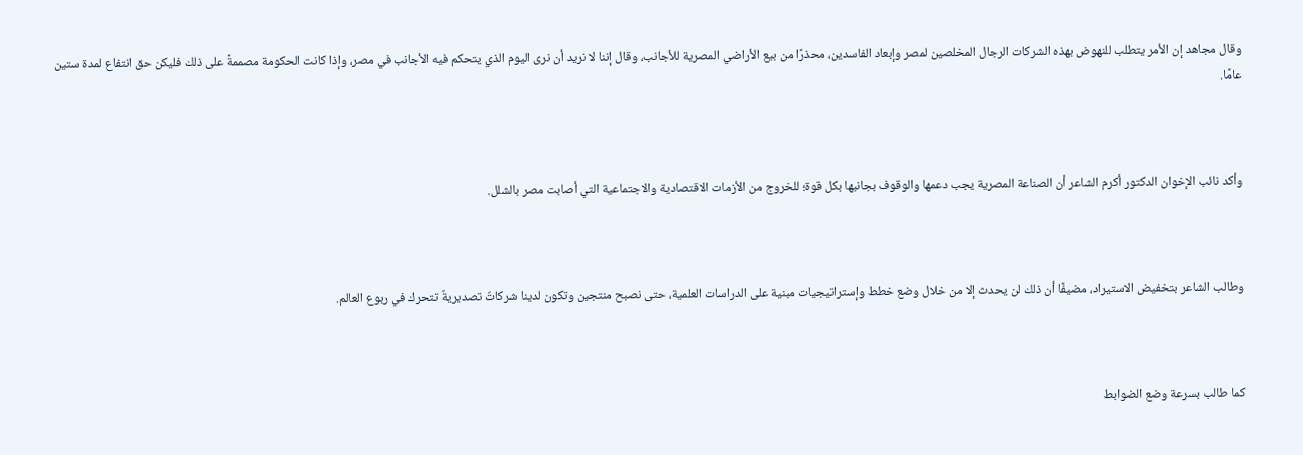وقال مجاهد إن الأمر يتطلب للنهوض بهذه الشركات الرجال المخلصين لمصر وإبعاد الفاسدين، محذرًا من بيع الأراضي المصرية للأجانب، وقال إننا لا نريد أن نرى اليوم الذي يتحكم فيه الأجانب في مصر، وإذا كانت الحكومة مصممةً على ذلك فليكن حق انتفاع لمدة ستين عامًا.



وأكد نائب الإخوان الدكتور أكرم الشاعر أن الصناعة المصرية يجب دعمها والوقوف بجانبها بكل قوة؛ للخروج من الأزمات الاقتصادية والاجتماعية التي أصابت مصر بالشلل.



وطالب الشاعر بتخفيض الاستيراد، مضيفًا أن ذلك لن يحدث إلا من خلال وضع خطط وإستراتيجيات مبنية على الدراسات العلمية، حتى نصبح منتجين وتكون لدينا شركاتٌ تصديريةٌ تتحرك في ربوع العالم.



كما طالب بسرعة وضع الضوابط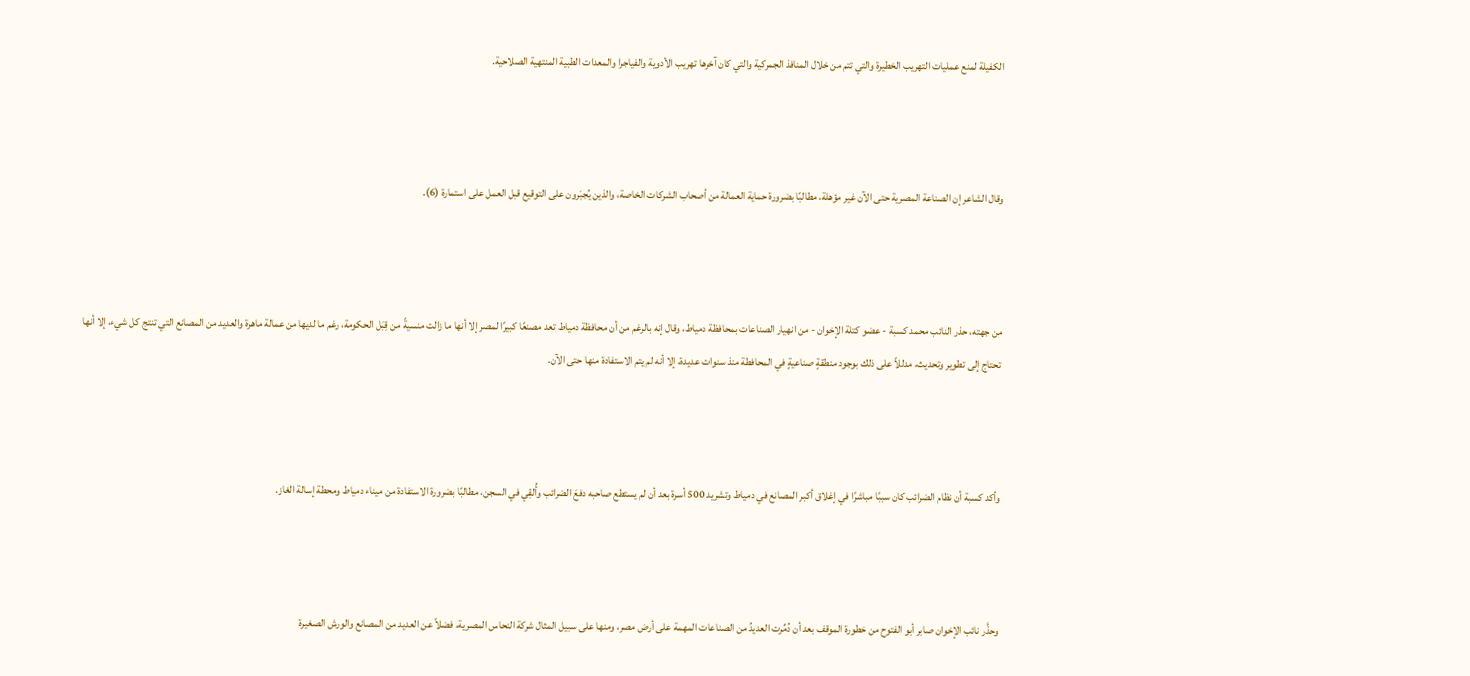الكفيلة لمنع عمليات التهريب الخطيرة والتي تتم من خلال المنافذ الجمركية والتي كان آخرها تهريب الأدوية والفياجرا والمعدات الطبية المنتهية الصلاحية.



وقال الشاعر إن الصناعة المصرية حتى الآن غير مؤهلة، مطالبًا بضرورة حماية العمالة من أصحاب الشركات الخاصة، والذين يُجبَرون على التوقيع قبل العمل على استمارة (6).



من جهته، حذر النائب محمد كسبة - عضو كتلة الإخوان - من انهيار الصناعات بمحافظة دمياط، وقال إنه بالرغم من أن محافظة دمياط تعد مصنعًا كبيرًا لمصر إلا أنها ما زالت منسيةً من قِبَل الحكومة، رغم ما لديها من عمالة ماهرة والعديد من المصانع التي تنتج كل شيء، إلا أنها تحتاج إلى تطوير وتحديث، مدللاً على ذلك بوجود منطقةٍ صناعيةٍ في المحافطة منذ سنوات عديدة، إلا أنه لم يتم الاستفادة منها حتى الآن.



وأكد كسبة أن نظام الضرائب كان سببًا مباشرًا في إغلاق أكبر المصانع في دمياط وتشريد 500 أسرة بعد أن لم يستطع صاحبه دفعَ الضرائب وأُلقِي في السجن، مطالبًا بضرورة الاستفادة من ميناء دمياط ومحطة إسالة الغاز.



وحذَّر نائب الإخوان صابر أبو الفتوح من خطورة الموقف بعد أن دُمِّرت العديدُ من الصناعات المهمة على أرض مصر، ومنها على سبيل المثال شركة النحاس المصرية، فضلاً عن العديد من المصانع والورش الصغيرة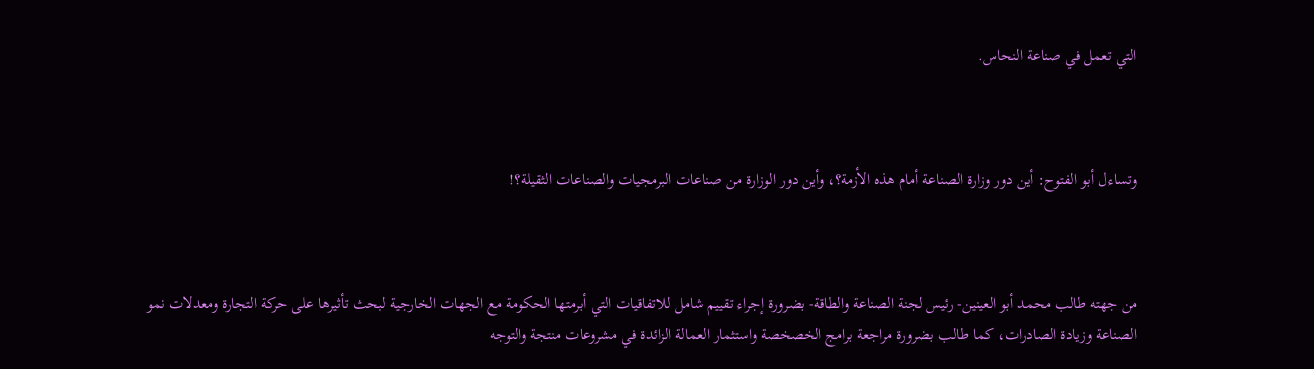التي تعمل في صناعة النحاس.



وتساءل أبو الفتوح: أين دور وزارة الصناعة أمام هذه الأزمة؟، وأين دور الوزارة من صناعات البرمجيات والصناعات الثقيلة؟!



من جهته طالب محمد أبو العينين- رئيس لجنة الصناعة والطاقة- بضرورة إجراء تقييم شامل للاتفاقيات التي أبرمتها الحكومة مع الجهات الخارجية لبحث تأثيرها على حركة التجارة ومعدلات نمو الصناعة وزيادة الصادرات، كما طالب بضرورة مراجعة برامج الخصخصة واستثمار العمالة الزائدة في مشروعات منتجة والتوجه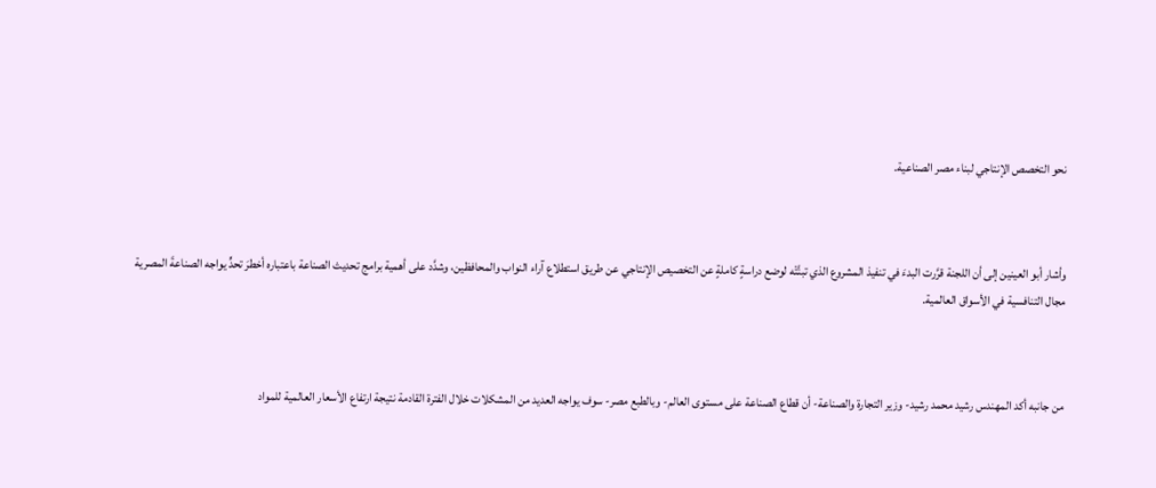نحو التخصص الإنتاجي لبناء مصر الصناعية.



وأشار أبو العينين إلى أن اللجنة قرَّرت البدءَ في تنفيذ المشروع الذي تبنَّتْه لوضع دراسةٍ كاملةٍ عن التخصيص الإنتاجي عن طريق استطلاع آراء النواب والمحافظين، وشدَّد على أهمية برامج تحديث الصناعة باعتباره أخطرَ تحدٍّ يواجه الصناعةَ المصرية مجال التنافسية في الأسواق العالمية.



من جانبه أكد المهندس رشيد محمد رشيد- وزير التجارة والصناعة- أن قطاع الصناعة على مستوى العالم- وبالطبع مصر- سوف يواجه العديد من المشكلات خلال الفترة القادمة نتيجة ارتفاع الأسعار العالمية للمواد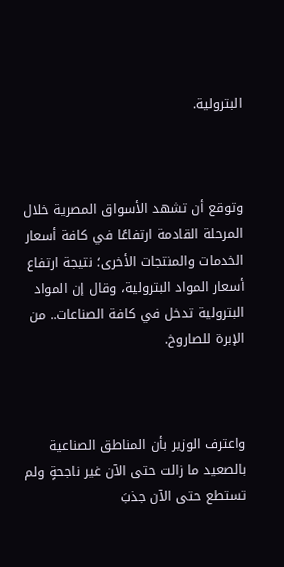البترولية.



وتوقع أن تشهد الأسواق المصرية خلال المرحلة القادمة ارتفاعًا في كافة أسعار الخدمات والمنتجات الأخرى؛ نتيجة ارتفاع أسعار المواد البترولية، وقال إن المواد البترولية تدخل في كافة الصناعات.. من الإبرة للصاروخ.



واعترف الوزير بأن المناطق الصناعية بالصعيد ما زالت حتى الآن غير ناجحةٍ ولم تستطع حتى الآن جذبَ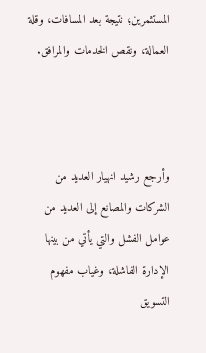المستثمرين؛ نتيجة بعد المسافات، وقلة العمالة، ونقص الخدمات والمرافق.



وأرجع رشيد انهيار العديد من الشركات والمصانع إلى العديد من عوامل الفشل والتي يأتي من بينها الإدارة الفاشلة، وغياب مفهوم التسويق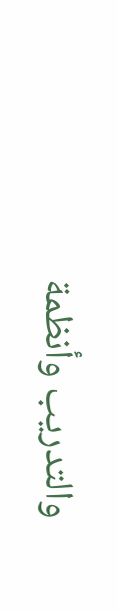والتدريب وأنظمة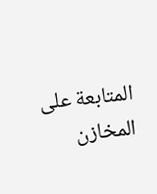المتابعة على المخازن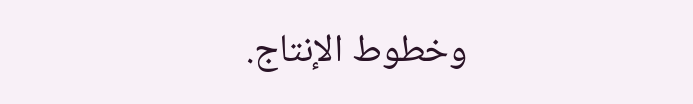وخطوط الإنتاج.